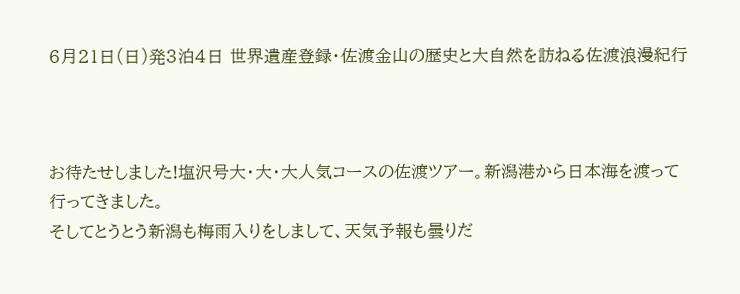6月21日(日)発3泊4日 世界遺産登録・佐渡金山の歴史と大自然を訪ねる佐渡浪漫紀行



お待たせしました!塩沢号大・大・大人気コースの佐渡ツアー。新潟港から日本海を渡って行ってきました。
そしてとうとう新潟も梅雨入りをしまして、天気予報も曇りだ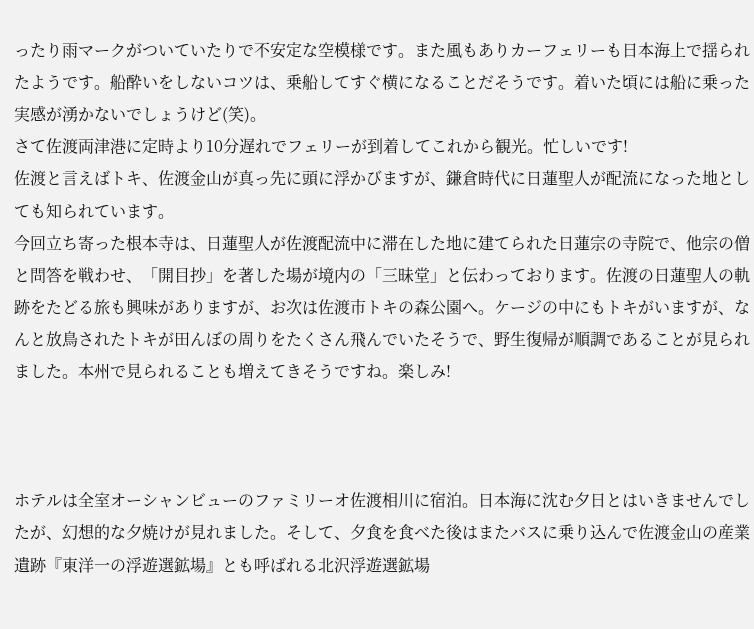ったり雨マークがついていたりで不安定な空模様です。また風もありカーフェリーも日本海上で揺られたようです。船酔いをしないコツは、乗船してすぐ横になることだそうです。着いた頃には船に乗った実感が湧かないでしょうけど(笑)。
さて佐渡両津港に定時より10分遅れでフェリーが到着してこれから観光。忙しいです!
佐渡と言えばトキ、佐渡金山が真っ先に頭に浮かびますが、鎌倉時代に日蓮聖人が配流になった地としても知られています。
今回立ち寄った根本寺は、日蓮聖人が佐渡配流中に滞在した地に建てられた日蓮宗の寺院で、他宗の僧と問答を戦わせ、「開目抄」を著した場が境内の「三昧堂」と伝わっております。佐渡の日蓮聖人の軌跡をたどる旅も興味がありますが、お次は佐渡市トキの森公園へ。ケージの中にもトキがいますが、なんと放鳥されたトキが田んぼの周りをたくさん飛んでいたそうで、野生復帰が順調であることが見られました。本州で見られることも増えてきそうですね。楽しみ!



ホテルは全室オーシャンビューのファミリーオ佐渡相川に宿泊。日本海に沈む夕日とはいきませんでしたが、幻想的な夕焼けが見れました。そして、夕食を食べた後はまたバスに乗り込んで佐渡金山の産業遺跡『東洋一の浮遊選鉱場』とも呼ばれる北沢浮遊選鉱場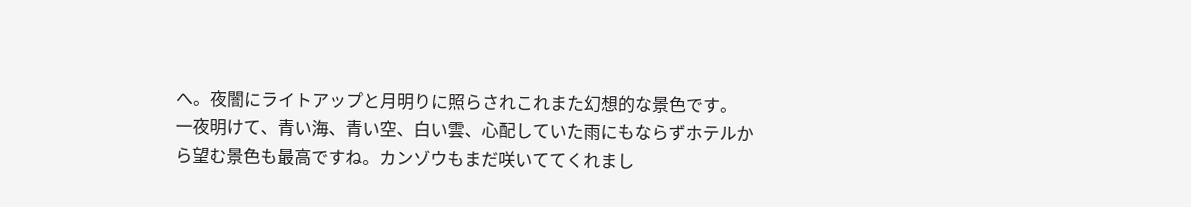へ。夜闇にライトアップと月明りに照らされこれまた幻想的な景色です。
一夜明けて、青い海、青い空、白い雲、心配していた雨にもならずホテルから望む景色も最高ですね。カンゾウもまだ咲いててくれまし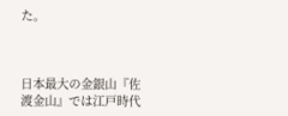た。



日本最大の金銀山『佐渡金山』では江戸時代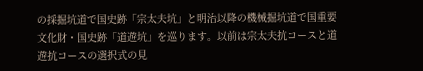の採掘坑道で国史跡「宗太夫坑」と明治以降の機械掘坑道で国重要文化財・国史跡「道遊坑」を巡ります。以前は宗太夫抗コースと道遊抗コースの選択式の見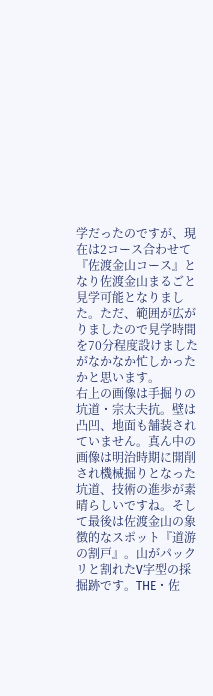学だったのですが、現在は2コース合わせて『佐渡金山コース』となり佐渡金山まるごと見学可能となりました。ただ、範囲が広がりましたので見学時間を70分程度設けましたがなかなか忙しかったかと思います。
右上の画像は手掘りの坑道・宗太夫抗。壁は凸凹、地面も舗装されていません。真ん中の画像は明治時期に開削され機械掘りとなった坑道、技術の進歩が素晴らしいですね。そして最後は佐渡金山の象徴的なスポット『道游の割戸』。山がパックリと割れたV字型の採掘跡です。THE・佐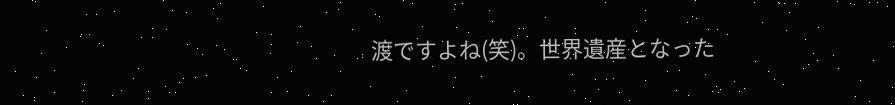渡ですよね(笑)。世界遺産となった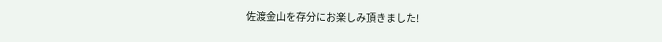佐渡金山を存分にお楽しみ頂きました!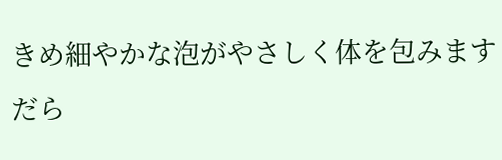きめ細やかな泡がやさしく体を包みます
だら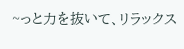~っと力を抜いて、リラックス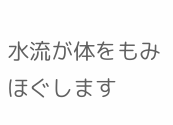水流が体をもみほぐします